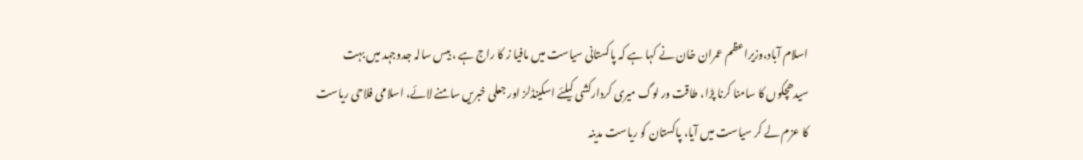اسلام آباد،وزیراعظم عمران خان نے کہا ہے کہ پاکستانی سیاست میں مافیا ز کا راج ہے ، بیس سالہ جدوجہد میں بہت سیدھچکوں کا سامنا کرنا پڑا، طاقت ور لوگ میری کردارکشی کیلئے اسکینڈلز اور جعلی خبریں سامنے لائے، اسلامی فلاحی ریاست کا عزم لے کر سیاست میں آیا، پاکستان کو ریاست مدینہ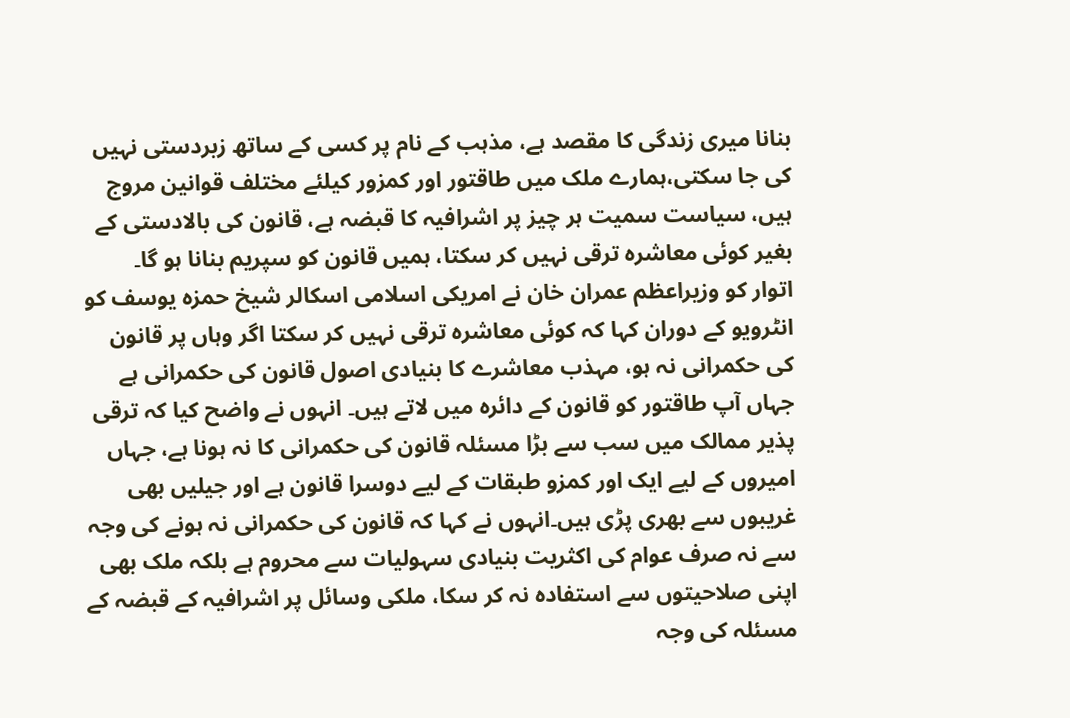بنانا میری زندگی کا مقصد ہے، مذہب کے نام پر کسی کے ساتھ زبردستی نہیں کی جا سکتی،ہمارے ملک میں طاقتور اور کمزور کیلئے مختلف قوانین مروج ہیں، سیاست سمیت ہر چیز پر اشرافیہ کا قبضہ ہے، قانون کی بالادستی کے بغیر کوئی معاشرہ ترقی نہیں کر سکتا، ہمیں قانون کو سپریم بنانا ہو گا۔
اتوار کو وزیراعظم عمران خان نے امریکی اسلامی اسکالر شیخ حمزہ یوسف کو انٹرویو کے دوران کہا کہ کوئی معاشرہ ترقی نہیں کر سکتا اگر وہاں پر قانون کی حکمرانی نہ ہو، مہذب معاشرے کا بنیادی اصول قانون کی حکمرانی ہے جہاں آپ طاقتور کو قانون کے دائرہ میں لاتے ہیں۔ انہوں نے واضح کیا کہ ترقی پذیر ممالک میں سب سے بڑا مسئلہ قانون کی حکمرانی کا نہ ہونا ہے، جہاں امیروں کے لیے ایک اور کمزو طبقات کے لیے دوسرا قانون ہے اور جیلیں بھی غریبوں سے بھری پڑی ہیں۔انہوں نے کہا کہ قانون کی حکمرانی نہ ہونے کی وجہ سے نہ صرف عوام کی اکثریت بنیادی سہولیات سے محروم ہے بلکہ ملک بھی اپنی صلاحیتوں سے استفادہ نہ کر سکا، ملکی وسائل پر اشرافیہ کے قبضہ کے مسئلہ کی وجہ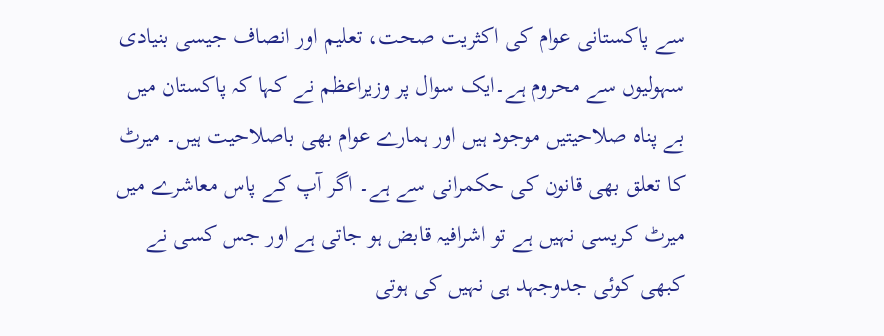سے پاکستانی عوام کی اکثریت صحت، تعلیم اور انصاف جیسی بنیادی سہولیوں سے محروم ہے۔ایک سوال پر وزیراعظم نے کہا کہ پاکستان میں بے پناہ صلاحیتیں موجود ہیں اور ہمارے عوام بھی باصلاحیت ہیں۔ میرٹ کا تعلق بھی قانون کی حکمرانی سے ہے۔ اگر آپ کے پاس معاشرے میں میرٹ کریسی نہیں ہے تو اشرافیہ قابض ہو جاتی ہے اور جس کسی نے کبھی کوئی جدوجہد ہی نہیں کی ہوتی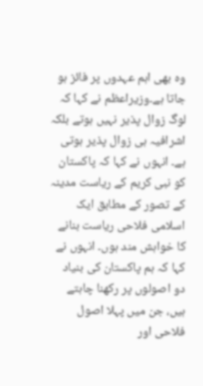وہ بھی اہم عہدوں پر فائز ہو جاتا ہے۔وزیراعظم نے کہا کہ لوگ زوال پذیر نہیں ہوتے بلکہ اشرافیہ ہی زوال پذیر ہوتی ہے۔ انہوں نے کہا کہ پاکستان کو نبی کریم کے ریاست مدینہ کے تصور کے مطابق ایک اسلامی فلاحی ریاست بنانے کا خواہش مند ہوں۔ انہوں نے کہا کہ ہم پاکستان کی بنیاد دو اصولوں پر رکھنا چاہتے ہیں، جن میں پہلا اصول فلاحی اور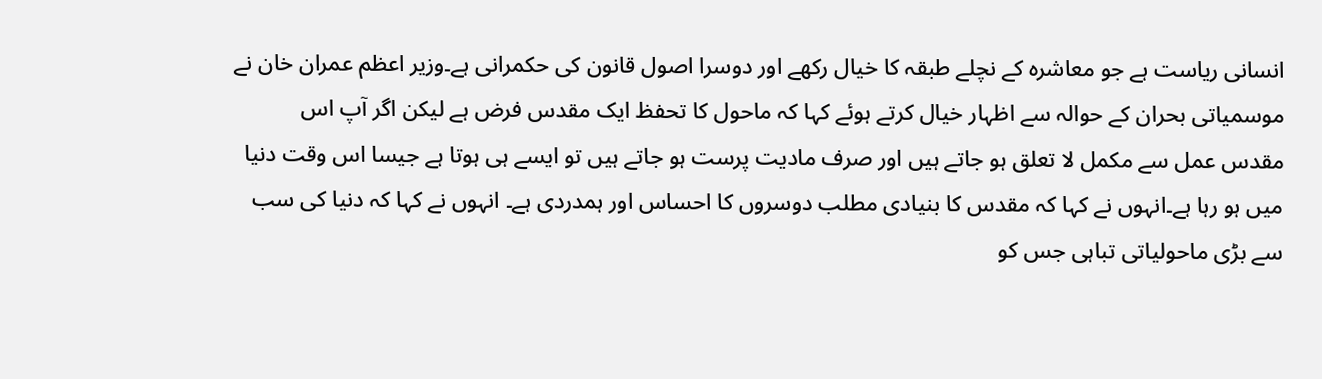انسانی ریاست ہے جو معاشرہ کے نچلے طبقہ کا خیال رکھے اور دوسرا اصول قانون کی حکمرانی ہے۔وزیر اعظم عمران خان نے موسمیاتی بحران کے حوالہ سے اظہار خیال کرتے ہوئے کہا کہ ماحول کا تحفظ ایک مقدس فرض ہے لیکن اگر آپ اس مقدس عمل سے مکمل لا تعلق ہو جاتے ہیں اور صرف مادیت پرست ہو جاتے ہیں تو ایسے ہی ہوتا ہے جیسا اس وقت دنیا میں ہو رہا ہے۔انہوں نے کہا کہ مقدس کا بنیادی مطلب دوسروں کا احساس اور ہمدردی ہے۔ انہوں نے کہا کہ دنیا کی سب سے بڑی ماحولیاتی تباہی جس کو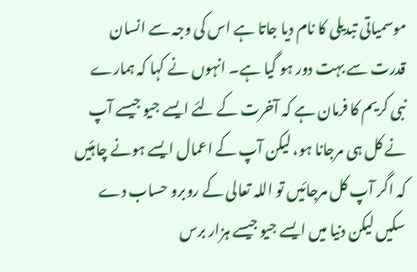موسمیاتی تبدیلی کا نام دیا جاتا ہے اس کی وجہ سے انسان قدرت سے بہت دور ہو گیا ہے۔ انہوں نے کہا کہ ہمارے نبی کریم کا فرمان ہے کہ آخرت کے لئے ایسے جیو جیسے آپ نے کل ہی مرجانا ہو، لیکن آپ کے اعمال ایسے ہونے چاہئیں کہ اگر آپ کل مرجائیں تو اللہ تعالی کے روبرو حساب دے سکیں لیکن دنیا میں ایسے جیو جیسے ہزار برس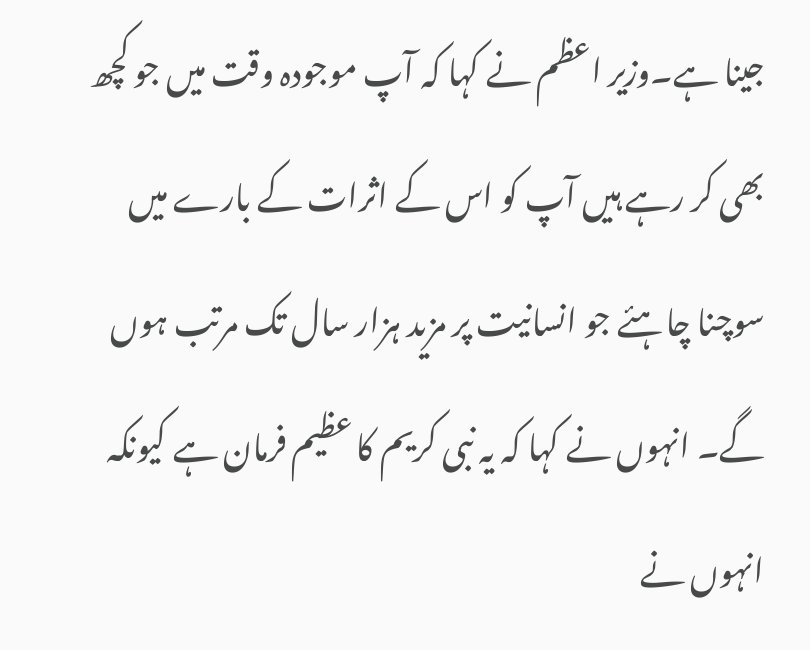جینا ہے۔وزیر اعظم نے کہا کہ آپ موجودہ وقت میں جو کچھ بھی کر رہے ہیں آپ کو اس کے اثرات کے بارے میں سوچنا چاہئے جو انسانیت پر مزید ہزار سال تک مرتب ہوں گے۔ انہوں نے کہا کہ یہ نبی کریم کا عظیم فرمان ہے کیونکہ انہوں نے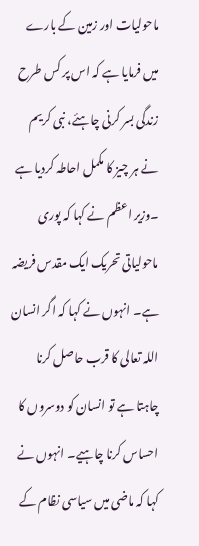ماحولیات اور زمین کے بارے میں فرمایا ہے کہ اس پر کس طرح زندگی بسر کرنی چاہئے، نبی کریم نے ہر چیز کا مکمل احاطہ کردیا ہے ۔وزیر اعظم نے کہا کہ پوری ماحولیاتی تحریک ایک مقدس فریضہ ہے۔ انہوں نے کہا کہ اگر انسان اللہ تعالی کا قرب حاصل کرنا چاہتا ہے تو انسان کو دوسروں کا احساس کرنا چاہیے۔ انہوں نے کہا کہ ماضی میں سیاسی نظام کے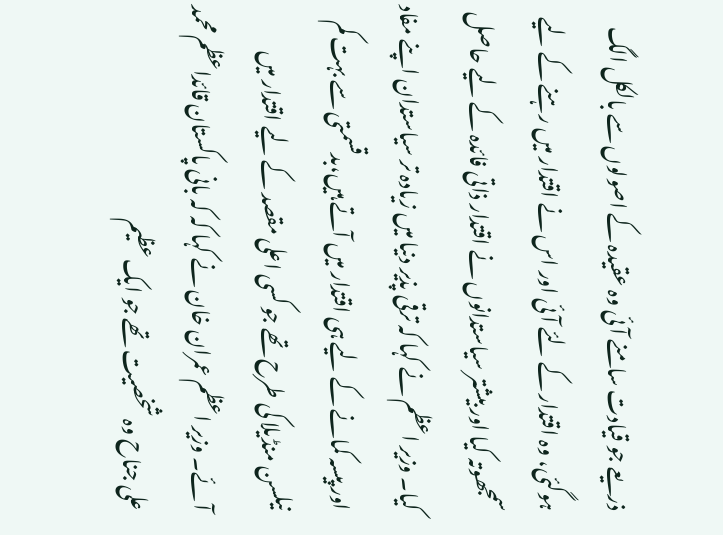ذریعے جو قیادت سامنے آئی وہ عقیدہ کے اصولوں سے بالکل الگ ہوگئی، وہ اقتدار کے لئے آئی اور اس نے اقتدار میں رہنے کے لیے سمجھوتہ کیا اور بیشتر سیاستدانوں نے اقتدار ذاتی فائدہ کے لیے حاصل کیا۔ وزیر اعظم نے کہا کہ ترقی پذیر دنیا میں زیادہ تر سیاستدان اپنے مفاد اور پیسہ کمانے کے لیے ہی اقتدار میں آتے ہیں،بدقسمتی سے بہت کم نیلسن منڈیلا کی طرح تھے جو کسی اعلی مقصد کے لیے اقتدار میں آئے۔ وزیر اعظم عمران خان نے کہا کہ کہ بانی پاکستان قائداعظم محمد علی جناح وہ شخصیت تھے جو ایک عظیم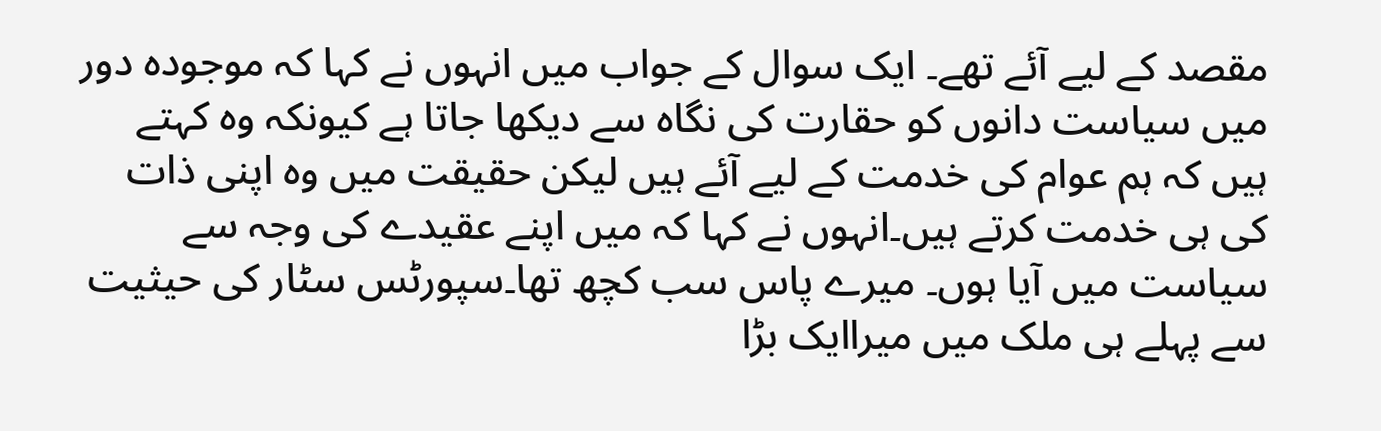مقصد کے لیے آئے تھے۔ ایک سوال کے جواب میں انہوں نے کہا کہ موجودہ دور میں سیاست دانوں کو حقارت کی نگاہ سے دیکھا جاتا ہے کیونکہ وہ کہتے ہیں کہ ہم عوام کی خدمت کے لیے آئے ہیں لیکن حقیقت میں وہ اپنی ذات کی ہی خدمت کرتے ہیں۔انہوں نے کہا کہ میں اپنے عقیدے کی وجہ سے سیاست میں آیا ہوں۔ میرے پاس سب کچھ تھا۔سپورٹس سٹار کی حیثیت سے پہلے ہی ملک میں میراایک بڑا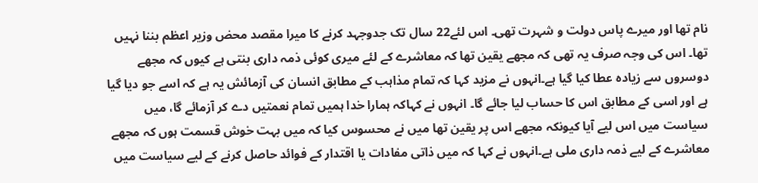نام تھا اور میرے پاس دولت و شہرت تھی۔ اس لئے22 سال تک جدوجہد کرنے کا میرا مقصد محض وزیر اعظم بننا نہیں تھا۔ اس کی وجہ صرف یہ تھی کہ مجھے یقین تھا کہ معاشرے کے لئے میری کوئی ذمہ داری بنتی ہے کیوں کہ مجھے دوسروں سے زیادہ عطا کیا گیا ہے۔انہوں نے مزید کہا کہ تمام مذاہب کے مطابق انسان کی آزمائش یہ ہے کہ اسے جو دیا گیا ہے اور اسی کے مطابق اس کا حساب لیا جائے گا۔ انہوں نے کہاکہ ہمارا خدا ہمیں تمام نعمتیں دے کر آزمائے گا، میں سیاست میں اس لیے آیا کیونکہ مجھے اس پر یقین تھا میں نے محسوس کیا کہ میں بہت خوش قسمت ہوں کہ مجھے معاشرے کے لیے ذمہ داری ملی ہے۔انہوں نے کہا کہ میں ذاتی مفادات یا اقتدار کے فوائد حاصل کرنے کے لیے سیاست میں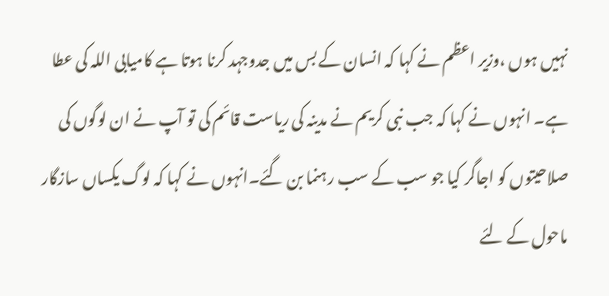نہیں ہوں ،وزیر اعظم نے کہا کہ انسان کے بس میں جدوجہد کرنا ہوتا ہے کامیابی اللہ کی عطا ہے۔ انہوں نے کہا کہ جب نبی کریم نے مدینہ کی ریاست قائم کی تو آپ نے ان لوگوں کی صلاحیتوں کو اجاگر کیا جو سب کے سب رہنما بن گئے۔انہوں نے کہا کہ لوگ یکساں سازگار ماحول کے لئے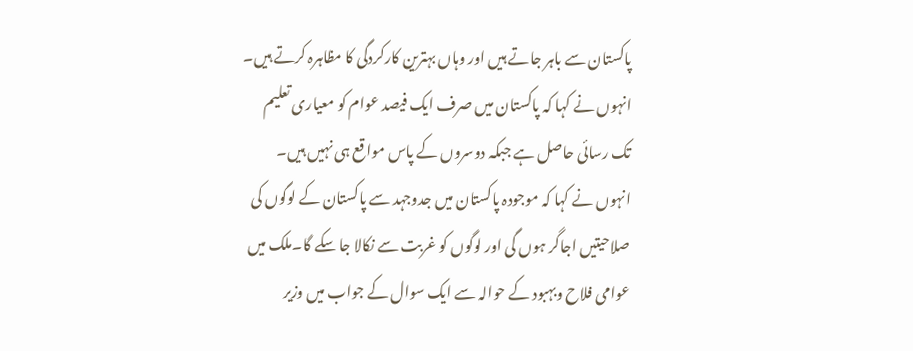پاکستان سے باہر جاتے ہیں اور وہاں بہترین کارکردگی کا مظاہرہ کرتے ہیں۔ انہوں نے کہا کہ پاکستان میں صرف ایک فیصد عوام کو معیاری تعلیم تک رسائی حاصل ہے جبکہ دوسروں کے پاس مواقع ہی نہیں ہیں۔ انہوں نے کہا کہ موجودہ پاکستان میں جدوجہد سے پاکستان کے لوگوں کی صلاحیتیں اجاگر ہوں گی اور لوگوں کو غربت سے نکالا جا سکے گا۔ملک میں عوامی فلاح وبہبود کے حوالہ سے ایک سوال کے جواب میں وزیر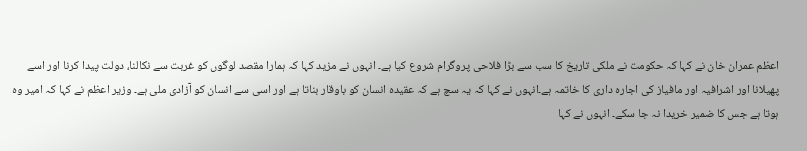اعظم عمران خان نے کہا کہ حکومت نے ملکی تاریخ کا سب سے بڑا فلاحی پروگرام شروع کیا ہے۔ انہوں نے مزید کہا کہ ہمارا مقصد لوگوں کو غربت سے نکالنا، دولت پیدا کرنا اور اسے پھیلانا اور اشرافیہ اور مافیاز کی اجارہ داری کا خاتمہ ہے۔انہوں نے کہا کہ یہ سچ ہے کہ عقیدہ انسان کو باوقار بناتا ہے اور اسی سے انسان کو آزادی ملی ہے۔ وزیر اعظم نے کہا کہ امیر وہ ہوتا ہے جس کا ضمیر خریدا نہ جا سکے۔ انہوں نے کہا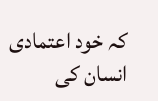کہ خود اعتمادی انسان کی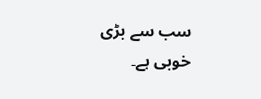سب سے بڑی خوبی ہے۔